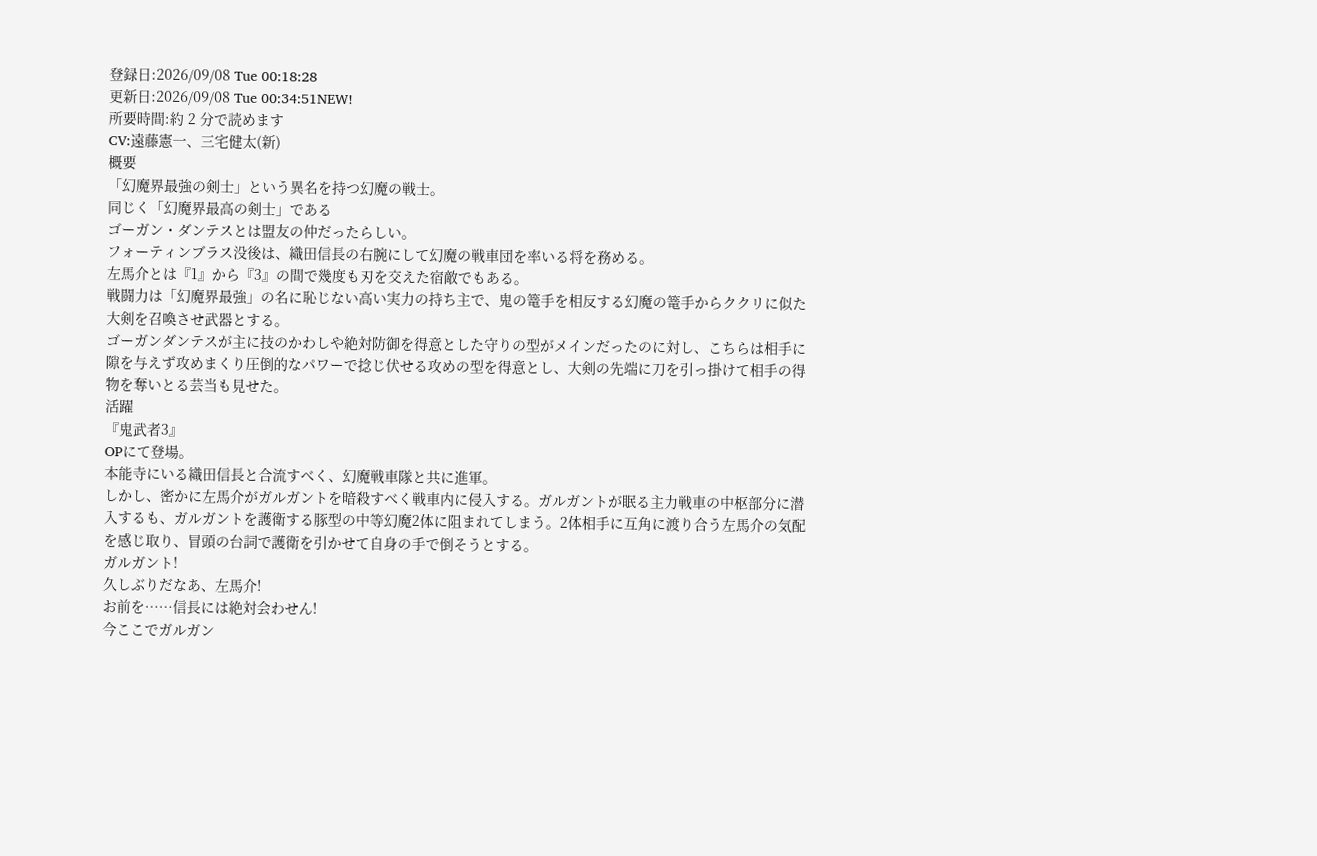登録日:2026/09/08 Tue 00:18:28
更新日:2026/09/08 Tue 00:34:51NEW!
所要時間:約 2 分で読めます
CV:遠藤憲一、三宅健太(新)
概要
「幻魔界最強の剣士」という異名を持つ幻魔の戦士。
同じく「幻魔界最高の剣士」である
ゴーガン・ダンテスとは盟友の仲だったらしい。
フォーティンブラス没後は、織田信長の右腕にして幻魔の戦車団を率いる将を務める。
左馬介とは『1』から『3』の間で幾度も刃を交えた宿敵でもある。
戦闘力は「幻魔界最強」の名に恥じない高い実力の持ち主で、鬼の篭手を相反する幻魔の篭手からククリに似た大剣を召喚させ武器とする。
ゴーガンダンテスが主に技のかわしや絶対防御を得意とした守りの型がメインだったのに対し、こちらは相手に隙を与えず攻めまくり圧倒的なパワーで捻じ伏せる攻めの型を得意とし、大剣の先端に刀を引っ掛けて相手の得物を奪いとる芸当も見せた。
活躍
『鬼武者3』
OPにて登場。
本能寺にいる織田信長と合流すべく、幻魔戦車隊と共に進軍。
しかし、密かに左馬介がガルガントを暗殺すべく戦車内に侵入する。ガルガントが眠る主力戦車の中枢部分に潜入するも、ガルガントを護衛する豚型の中等幻魔2体に阻まれてしまう。2体相手に互角に渡り合う左馬介の気配を感じ取り、冒頭の台詞で護衛を引かせて自身の手で倒そうとする。
ガルガント!
久しぶりだなあ、左馬介!
お前を……信長には絶対会わせん!
今ここでガルガン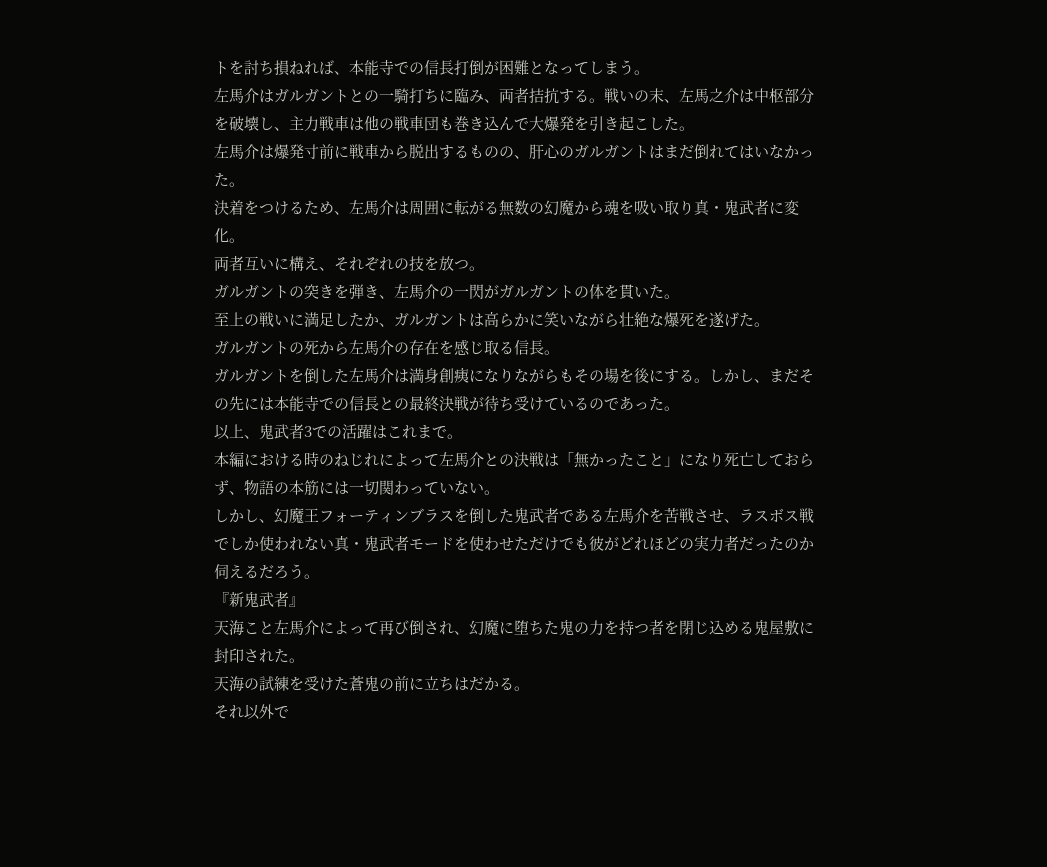トを討ち損ねれば、本能寺での信長打倒が困難となってしまう。
左馬介はガルガントとの一騎打ちに臨み、両者拮抗する。戦いの末、左馬之介は中枢部分を破壊し、主力戦車は他の戦車団も巻き込んで大爆発を引き起こした。
左馬介は爆発寸前に戦車から脱出するものの、肝心のガルガントはまだ倒れてはいなかった。
決着をつけるため、左馬介は周囲に転がる無数の幻魔から魂を吸い取り真・鬼武者に変化。
両者互いに構え、それぞれの技を放つ。
ガルガントの突きを弾き、左馬介の一閃がガルガントの体を貫いた。
至上の戦いに満足したか、ガルガントは高らかに笑いながら壮絶な爆死を遂げた。
ガルガントの死から左馬介の存在を感じ取る信長。
ガルガントを倒した左馬介は満身創痍になりながらもその場を後にする。しかし、まだその先には本能寺での信長との最終決戦が待ち受けているのであった。
以上、鬼武者3での活躍はこれまで。
本編における時のねじれによって左馬介との決戦は「無かったこと」になり死亡しておらず、物語の本筋には一切関わっていない。
しかし、幻魔王フォーティンブラスを倒した鬼武者である左馬介を苦戦させ、ラスボス戦でしか使われない真・鬼武者モードを使わせただけでも彼がどれほどの実力者だったのか伺えるだろう。
『新鬼武者』
天海こと左馬介によって再び倒され、幻魔に堕ちた鬼の力を持つ者を閉じ込める鬼屋敷に封印された。
天海の試練を受けた蒼鬼の前に立ちはだかる。
それ以外で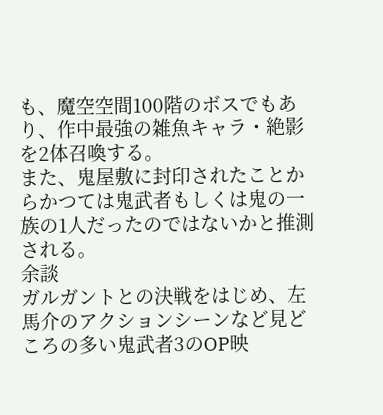も、魔空空間100階のボスでもあり、作中最強の雑魚キャラ・絶影を2体召喚する。
また、鬼屋敷に封印されたことからかつては鬼武者もしくは鬼の一族の1人だったのではないかと推測される。
余談
ガルガントとの決戦をはじめ、左馬介のアクションシーンなど見どころの多い鬼武者3のOP映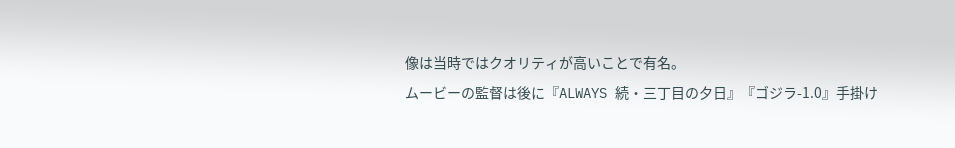像は当時ではクオリティが高いことで有名。
ムービーの監督は後に『ALWAYS 続・三丁目の夕日』『ゴジラ-1.0』手掛け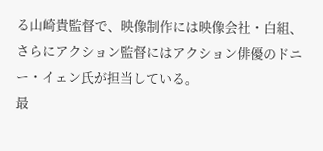る山崎貴監督で、映像制作には映像会社・白組、さらにアクション監督にはアクション俳優のドニー・イェン氏が担当している。
最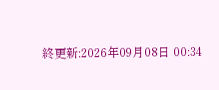終更新:2026年09月08日 00:34